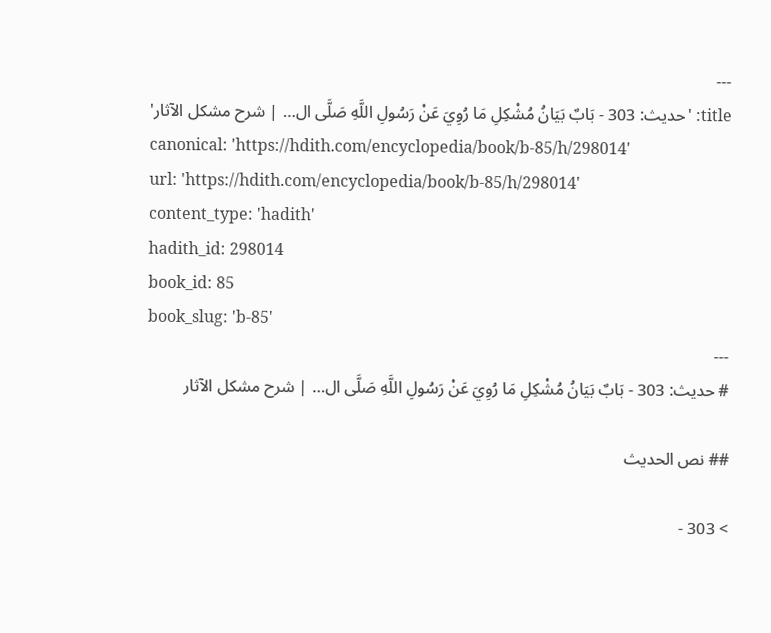---
title: 'حديث: 303 - بَابٌ بَيَانُ مُشْكِلِ مَا رُوِيَ عَنْ رَسُولِ اللَّهِ صَلَّى ال… | شرح مشكل الآثار'
canonical: 'https://hdith.com/encyclopedia/book/b-85/h/298014'
url: 'https://hdith.com/encyclopedia/book/b-85/h/298014'
content_type: 'hadith'
hadith_id: 298014
book_id: 85
book_slug: 'b-85'
---
# حديث: 303 - بَابٌ بَيَانُ مُشْكِلِ مَا رُوِيَ عَنْ رَسُولِ اللَّهِ صَلَّى ال… | شرح مشكل الآثار

## نص الحديث

> 303 -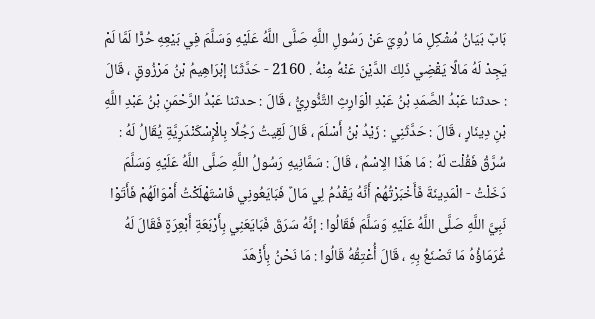بَابٌ بَيَانُ مُشْكِلِ مَا رُوِيَ عَنْ رَسُولِ اللَّهِ صَلَّى اللَّهُ عَلَيْهِ وَسَلَّمَ فِي بَيْعِهِ حُرًّا لَمَّا لَمْ يَجِدْ لَهُ مَالًا يَقْضِي ذَلِكَ الدَّيْنَ عَنْهُ مِنْهُ . 2160 - حَدَّثَنَا إبْرَاهِيمُ بْنُ مَرْزُوقٍ ، قَالَ : حدثنا عَبْدُ الصَّمَدِ بْنُ عَبْدِ الْوَارِثِ التَّنُّورِيُّ ، قَالَ : حدثنا عَبْدُ الرَّحْمَنِ بْنُ عَبْدِ اللَّهِ بْنِ دِينَارٍ ، قَالَ : حَدَّثَنِي : زَيْدُ بْنُ أَسْلَمَ ، قَالَ لَقِيتُ رَجُلًا بِالْإِسْكَنْدَرِيَّةِ يُقَالُ لَهُ : سُرَّقُ فَقُلْت لَهُ : مَا هَذَا الِاسْمُ ، قَالَ : سَمَّانِيهِ رَسُولُ اللَّهِ صَلَّى اللَّهُ عَلَيْهِ وَسَلَّمَ دَخَلْتُ - الْمَدِينَةَ فَأَخْبَرْتُهُمْ أَنَّهُ يَقْدُمُ لِي مَالٌ فَبَايَعُونِي فَاسْتَهْلَكْتُ أَمْوَالَهُمْ فَأَتَوْا نَبِيَّ اللَّهِ صَلَّى اللَّهُ عَلَيْهِ وَسَلَّمَ فَقَالُوا : إنَّهُ سَرَقَ فَبَايَعَنِي بِأَرْبَعَةِ أَبْعِرَةٍ فَقَالَ لَهُ غُرَمَاؤُهُ مَا تَصْنَعُ بِهِ ، قَالَ أُعْتِقُهُ قَالُوا : مَا نَحْنُ بِأَزْهَدَ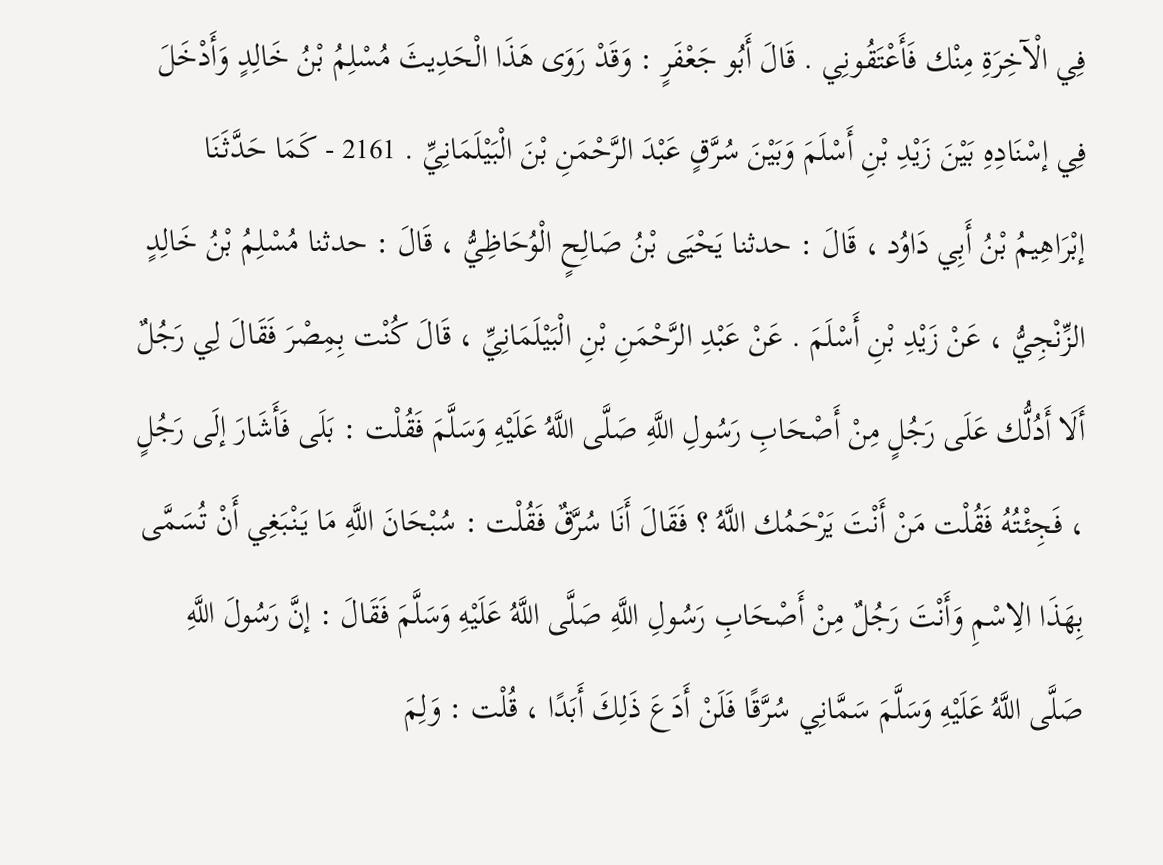فِي الْآخِرَةِ مِنْك فَأَعْتَقُونِي . قَالَ أَبُو جَعْفَرٍ : وَقَدْ رَوَى هَذَا الْحَدِيثَ مُسْلِمُ بْنُ خَالِدٍ وَأَدْخَلَ فِي إسْنَادِهِ بَيْنَ زَيْدِ بْنِ أَسْلَمَ وَبَيْنَ سُرَّقٍ عَبْدَ الرَّحْمَنِ بْنَ الْبَيْلَمَانِيِّ . 2161 - كَمَا حَدَّثَنَا إبْرَاهِيمُ بْنُ أَبِي دَاوُد ، قَالَ : حدثنا يَحْيَى بْنُ صَالِحٍ الْوُحَاظِيُّ ، قَالَ : حدثنا مُسْلِمُ بْنُ خَالِدٍ الزِّنْجِيُّ ، عَنْ زَيْدِ بْنِ أَسْلَمَ . عَنْ عَبْدِ الرَّحْمَنِ بْنِ الْبَيْلَمَانِيِّ ، قَالَ كُنْت بِمِصْرَ فَقَالَ لِي رَجُلٌ أَلَا أَدُلُّك عَلَى رَجُلٍ مِنْ أَصْحَابِ رَسُولِ اللَّهِ صَلَّى اللَّهُ عَلَيْهِ وَسَلَّمَ فَقُلْت : بَلَى فَأَشَارَ إلَى رَجُلٍ ، فَجِئْتُهُ فَقُلْت مَنْ أَنْتَ يَرْحَمُك اللَّهُ ؟ فَقَالَ أَنَا سُرَّقٌ فَقُلْت : سُبْحَانَ اللَّهِ مَا يَنْبَغِي أَنْ تُسَمَّى بِهَذَا الِاسْمِ وَأَنْتَ رَجُلٌ مِنْ أَصْحَابِ رَسُولِ اللَّهِ صَلَّى اللَّهُ عَلَيْهِ وَسَلَّمَ فَقَالَ : إنَّ رَسُولَ اللَّهِ صَلَّى اللَّهُ عَلَيْهِ وَسَلَّمَ سَمَّانِي سُرَّقًا فَلَنْ أَدَعَ ذَلِكَ أَبَدًا ، قُلْت : وَلِمَ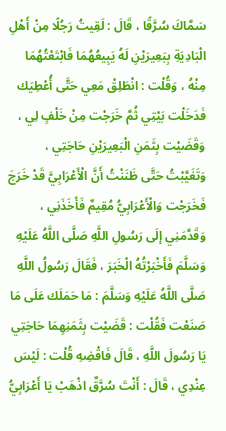سَمَّاكَ سُرَّقًا ، قَالَ : لَقِيتُ رَجُلًا مِنْ أَهْلِ الْبَادِيَةِ بِبَعِيرَيْنِ لَهُ يَبِيعُهُمَا فَابْتَعْتُهُمَا مِنْهُ ، وَقُلْت : انْطَلِقْ مَعِي حَتَّى أُعْطِيَك فَدَخَلْت بَيْتِي ثُمَّ خَرَجْت مِنْ خَلْفٍ لِي ، وَقَضَيْت بِثَمَنِ الْبَعِيرَيْنِ حَاجَتِي ، وَتَغَيَّبْتُ حَتَّى ظَنَنْتُ أَنَّ الْأَعْرَابِيَّ قَدْ خَرَجَ فَخَرَجْت وَالْأَعْرَابِيُّ مُقِيمٌ فَأَخَذَنِي ، وَقَدَّمَنِي إلَى رَسُولِ اللَّهِ صَلَّى اللَّهُ عَلَيْهِ وَسَلَّمَ فَأَخْبَرْتُهُ الْخَبَرَ ، فَقَالَ رَسُولُ اللَّهِ صَلَّى اللَّهُ عَلَيْهِ وَسَلَّمَ : مَا حَمَلَك عَلَى مَا صَنَعْت فَقُلْت : قَضَيْت بِثَمَنِهِمَا حَاجَتِي يَا رَسُولَ اللَّهِ ، قَالَ فَاقْضِهِ قُلْت : لَيْسَ عِنْدِي ، قَالَ : أَنْتَ سُرَّقٌ اذْهَبْ يَا أَعْرَابِيُّ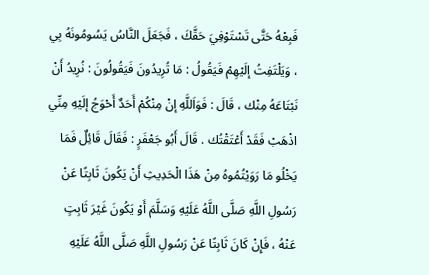فَبِعْهُ حَتَّى تَسْتَوْفِيَ حَقَّكَ ، فَجَعَلَ النَّاسُ يَسُومُونَهُ بِي ، وَيَلْتَفِتُ إلَيْهِمْ فَيَقُولُ : مَا تُرِيدُونَ فَيَقُولُونَ : نُرِيدُ أَنْ نَبْتَاعَهُ مِنْك ، قَالَ : فَوَاَللَّهِ إنْ مِنْكُمْ أَحَدٌ أَحْوَجُ إلَيْهِ مِنِّي اذْهَبْ فَقَدْ أَعْتَقْتُك . قَالَ أَبُو جَعْفَرٍ : فَقَالَ قَائِلٌ فَمَا يَخْلُو مَا رَوَيْتُمُوهُ مِنْ هَذَا الْحَدِيثِ أَنْ يَكُونَ ثَابِتًا عَنْ رَسُولِ اللَّهِ صَلَّى اللَّهُ عَلَيْهِ وَسَلَّمَ أَوْ يَكُونَ غَيْرَ ثَابِتٍ عَنْهُ ، فَإِنْ كَانَ ثَابِتًا عَنْ رَسُولِ اللَّهِ صَلَّى اللَّهُ عَلَيْهِ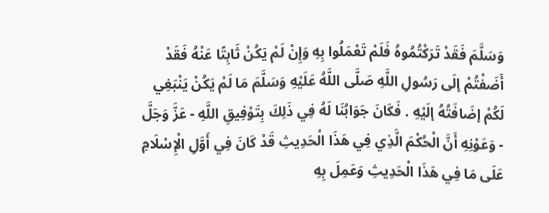وَسَلَّمَ فَقَدْ تَرَكْتُمُوهُ فَلَمْ تَعْمَلُوا بِهِ وَإِنْ لَمْ يَكُنْ ثَابِتًا عَنْهُ فَقَدْ أَضَفْتُمْ إلَى رَسُولِ اللَّهِ صَلَّى اللَّهُ عَلَيْهِ وَسَلَّمَ مَا لَمْ يَكُنْ يَنْبَغِي لَكُمْ إضَافَتُهُ إلَيْهِ . فَكَانَ جَوَابُنَا لَهُ فِي ذَلِكَ بِتَوْفِيقِ اللَّهِ - عَزَّ وَجَلَّ - وَعَوْنِهِ أَنَّ الْحُكْمَ الَّذِي فِي هَذَا الْحَدِيثِ قَدْ كَانَ فِي أَوَّلِ الْإِسْلَامِ عَلَى مَا فِي هَذَا الْحَدِيثِ وَعَمِلَ بِهِ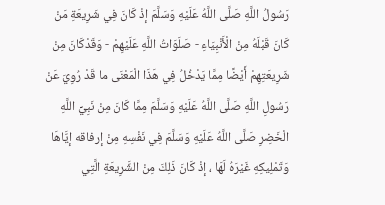رَسُولُ اللَّهِ صَلَّى اللَّهُ عَلَيْهِ وَسَلَّمَ إذْ كَانَ فِي شَرِيعَةِ مَنْ كَانَ قَبْلَهُ مِنْ الْأَنْبِيَاءِ - صَلَوَاتُ اللَّهِ عَلَيْهِمْ - وَقَدْكَانَ مِنْ شَرِيعَتِهِمْ أَيْضًا مِمَّا يَدْخُلُ فِي هَذَا الْمَعْنَى ما قَدْ رُوِيَ عَنْ رَسُولِ اللَّهِ صَلَّى اللَّهُ عَلَيْهِ وَسَلَّمَ مِمَّا كَانَ مِنْ نَبِيِّ اللَّهِ الْخَضِرِ صَلَّى اللَّهُ عَلَيْهِ وَسَلَّمَ فِي نَفْسِهِ مِنْ إرفاقه إيَّاهَا وَتَمْلِيكِهِ غَيْرَهُ لَهَا ، إذْ كَانَ ذَلِكَ مِنْ الشَّرِيعَةِ الَّتِي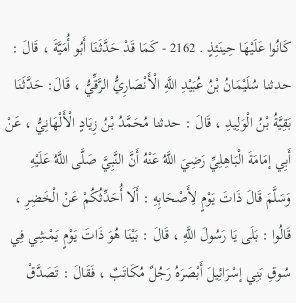كَانُوا عَلَيْهَا حِينَئِذٍ . 2162 - كَمَا قَدْ حَدَّثَنَا أَبُو أُمَيَّةَ ، قَالَ : حدثنا سُلَيْمَانُ بْنُ عُبَيْدِ اللَّهِ الْأَنْصَارِيُّ الرَّقِّيُّ ، قَالَ: حَدَّثَنَا بَقِيَّةُ بْنُ الْوَلِيدِ ، قَالَ : حدثنا مُحَمَّدُ بْنُ زِيَادٍ الْأَلْهَانِيُّ ، عَنْ أَبِي إمَامَةَ الْبَاهِلِيِّ رَضِيَ اللَّهُ عَنْهُ أَنَّ النَّبِيَّ صَلَّى اللَّهُ عَلَيْهِ وَسَلَّمَ قَالَ ذَاتَ يَوْمٍ لِأَصْحَابِهِ : أَلَا أُحَدِّثُكُمْ عَنْ الْخَضِرِ ، قَالُوا : بَلَى يَا رَسُولَ اللَّهِ ، قَالَ : بَيْنَا هُوَ ذَاتَ يَوْمٍ يَمْشِي فِي سُوقِ بَنِي إسْرَائِيلَ أَبْصَرَهُ رَجُلٌ مُكَاتَبٌ ، فَقَالَ : تَصَدَّقْ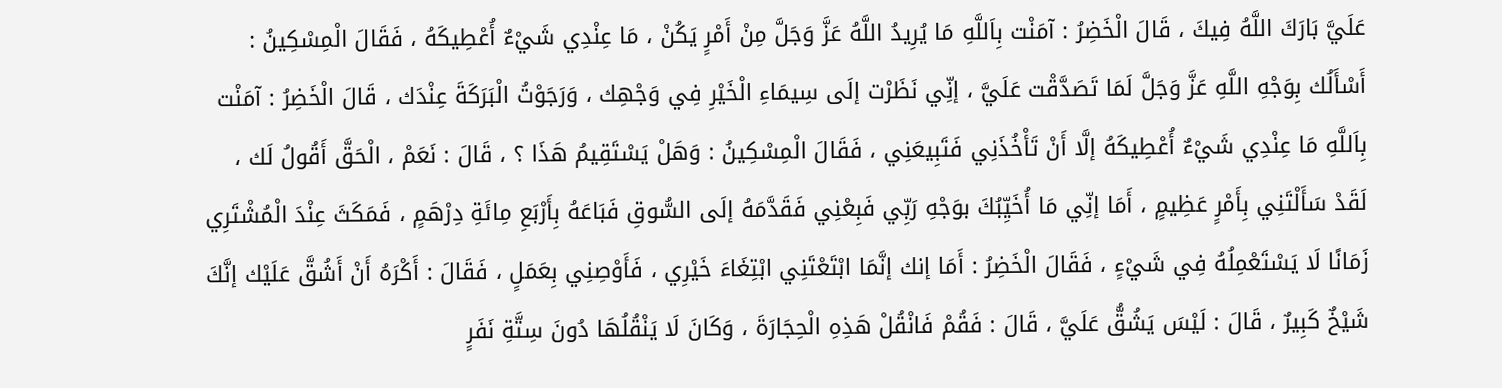عَلَيَّ بَارَكَ اللَّهُ فِيكَ ، قَالَ الْخَضِرُ : آمَنْت بِاَللَّهِ مَا يُرِيدُ اللَّهُ عَزَّ وَجَلَّ مِنْ أَمْرٍ يَكُنْ ، مَا عِنْدِي شَيْءٌ أُعْطِيكَهُ ، فَقَالَ الْمِسْكِينُ : أَسْأَلُك بِوَجْهِ اللَّهِ عَزَّ وَجَلَّ لَمَا تَصَدَّقْت عَلَيَّ ، إنِّي نَظَرْت إلَى سِيمَاءِ الْخَيْرِ فِي وَجْهِك ، وَرَجَوْتُ الْبَرَكَةَ عِنْدَك ، قَالَ الْخَضِرُ : آمَنْت بِاَللَّهِ مَا عِنْدِي شَيْءٌ أُعْطِيكَهُ إلَّا أَنْ تَأْخُذَنِي فَتَبِيعَنِي ، فَقَالَ الْمِسْكِينُ : وَهَلْ يَسْتَقِيمُ هَذَا ؟ ، قَالَ : نَعَمْ ، الْحَقَّ أَقُولُ لَك ، لَقَدْ سَأَلْتَنِي بِأَمْرٍ عَظِيمٍ ، أَمَا إنِّي مَا أُخَيِّبُكَ بوَجْهِ رَبِّي فَبِعْنِي فَقَدَّمَهُ إلَى السُّوقِ فَبَاعَهُ بِأَرْبَعِ مِائَةِ دِرْهَمٍ ، فَمَكَثَ عِنْدَ الْمُشْتَرِي زَمَانًا لَا يَسْتَعْمِلُهُ فِي شَيْءٍ ، فَقَالَ الْخَضِرُ : أَمَا إنك إنَّمَا ابْتَعْتَنِي ابْتِغَاءَ خَيْرِي ، فَأَوْصِنِي بِعَمَلٍ ، فَقَالَ : أَكْرَهُ أَنْ أَشُقَّ عَلَيْك إنَّكَ شَيْخٌ كَبِيرٌ ، قَالَ : لَيْسَ يَشُقُّ عَلَيَّ ، قَالَ : فَقُمْ فَانْقُلْ هَذِهِ الْحِجَارَةَ ، وَكَانَ لَا يَنْقُلُهَا دُونَ سِتَّةِ نَفَرٍ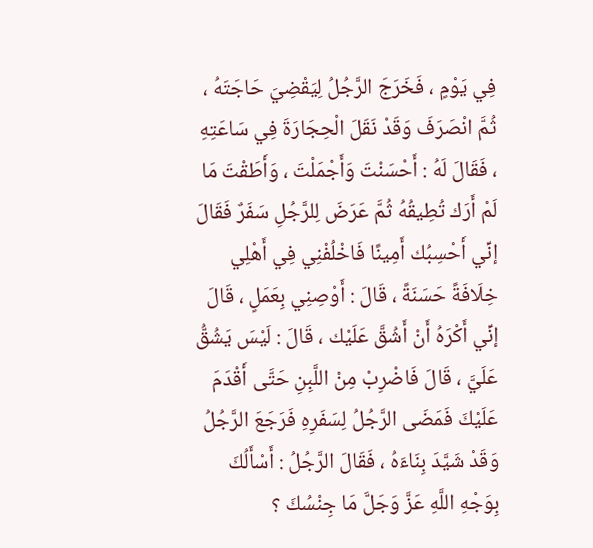فِي يَوْمٍ ، فَخَرَجَ الرَّجُلُ لِيَقْضِيَ حَاجَتَهُ ، ثُمَّ انْصَرَفَ وَقَدْ نَقَلَ الْحِجَارَةَ فِي سَاعَتِهِ ، فَقَالَ لَهُ : أَحْسَنْتَ وَأَجْمَلْتَ ، وَأَطَقْتَ مَا لَمْ أَرَك تُطِيقُهُ ثُمَّ عَرَضَ لِلرَّجُلِ سَفَرٌ فَقَالَ إنِّي أَحْسِبُك أَمِينًا فَاخْلُفْنِي فِي أَهْلِي خِلَافَةً حَسَنَةً ، قَالَ : أَوْصِنِي بِعَمَلٍ ، قَالَ إنِّي أَكْرَهُ أَنْ أَشُقَّ عَلَيْك ، قَالَ : لَيْسَ يَشُقُّ عَلَيَّ ، قَالَ فَاضْرِبْ مِنْ اللَّبِنِ حَتَّى أَقْدَمَ عَلَيْكَ فَمَضَى الرَّجُلُ لِسَفَرِهِ فَرَجَعَ الرَّجُلُ وَقَدْ شَيَّدَ بِنَاءَهُ ، فَقَالَ الرَّجُلُ : أَسْأَلُكَ بِوَجْهِ اللَّهِ عَزَّ وَجَلَّ مَا جِنْسُكَ ؟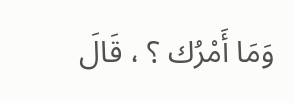وَمَا أَمْرُك ؟ ، قَالَ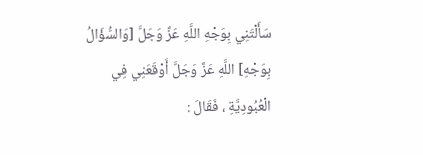سَأَلْتَنِي بِوَجْهِ اللَّهِ عَزَّ وَجَلَّ [وَالسُّؤَالُ بِوَجْهِ] اللَّهِ عَزَّ وَجَلَّ أَوْقَعَنِي فِي الْعُبُودِيَّةِ ، فَقَالَ :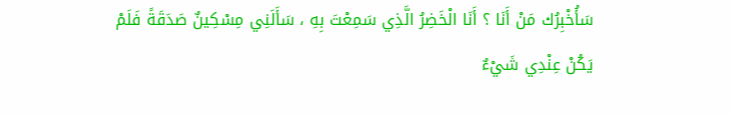سَأُخْبِرُك مَنْ أَنَا ؟ أَنَا الْخَضِرُ الَّذِي سَمِعْتَ بِهِ ، سَأَلَنِي مِسْكِينٌ صَدَقَةً فَلَمْ يَكُنْ عِنْدِي شَيْءٌ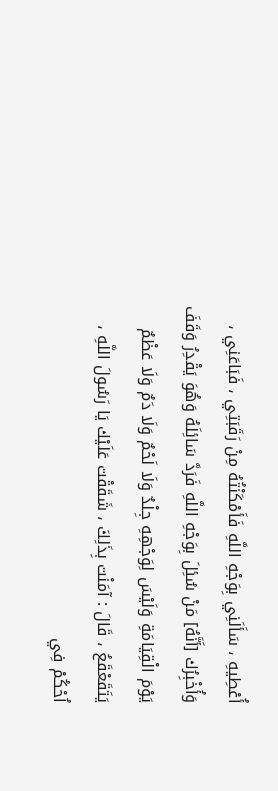أُعْطِيهِ ، سَأَلَنِي بِوَجْهِ اللَّهِ فَأَمْكَنْتُهُ مِنْ رَقَبَتِي ، فَبَاعَنِي ، وَأُخْبِرُك [أَنَّهُ] مَنْ سُئِلَ بِوَجْهِ اللَّهِ فَرَدَّ سَائِلَهُ وَهُوَ يَقْدِرُ وَقَفَ يَوْمَ الْقِيَامَةِ وَلَيْسَ لِوَجْهِهِ جِلْدٌ وَلَا لَحْمٌ وَلَا دَمٌ وَلَا عَظْمٌ يَتَقَعْقَعُ ، قَالَ : آمَنْت بِذَلِكَ ، شَقَقْت عَلَيْك يَا رَسُولَ اللَّهِ ، اُحْكُمْ فِي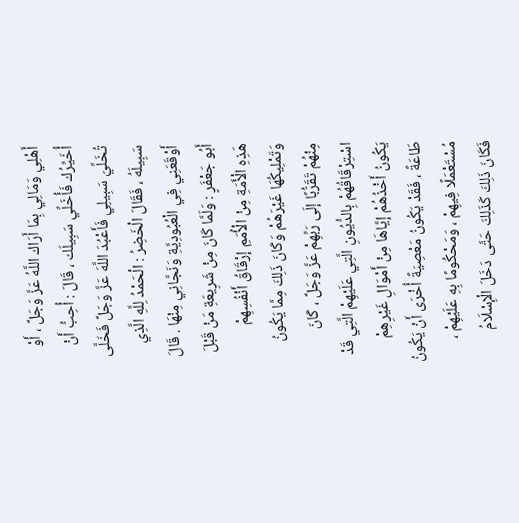أَهْلِي وَمَالِي بِمَا أَرَاك اللَّهُ عَزَّ وَجَلَّ ، أَوْ أُخَيِّرُك فَأُخَلِّي سَبِيلَك ، قَالَ : أُحِبُّ أَنْ تُخَلِّيَ سَبِيلِي فَأَعْبُدَ اللَّهَ عَزَّ وَجَلَّ فَخَلَّى سَبِيلَهُ ، فَقَالَ الْخَضِرُ : الْحَمْدُ لِلَّهِ الَّذِي أَوْقَعَنِي فِي الْعُبُودِيَّةِ وَنَجَّانِي مِنْهَا . قَالَ أَبُو جَعْفَرٍ : وَلَمَّا كَانَ مِنْ شَرِيعَةِ مَنْ قَبْلَ هَذِهِ الْأَمَةِ مِنْ الْأُمَمِ إرْقَاقُ أَنْفُسِهِمْ وَتَمْلِيكُهَا غَيْرَهُمْ وَكَانَ ذَلِكَ مِمَّا يَكُونُ مِنْهُمْ تَقَرُّبًا إلَى رَبِّهِمْ عَزَّ وَجَلَّ ، كَانَ اسْتِرْقَاقُهُمْ بِالدُّيُونِ الَّتِي عَلَيْهِمْ الَّتِي قَدْ يَكُونُ أَخْذُهُمْ إيَّاهَا مِنْ أَمْوَالِ غَيْرِهِمْ طَاعَةً ، فَقَدْ يَكُونُ مَعْصِيَةً أُخْرَى أَنْ يَكُونُ مُسْتَعْمَلًا فِيهِمْ ، وَمَحْكُومًا بِهِ عَلَيْهِمْ ، فَكَانَ ذَلِكَ كَذَلِكَ حَتَّى دَخَلَ الْإِسْلَامُ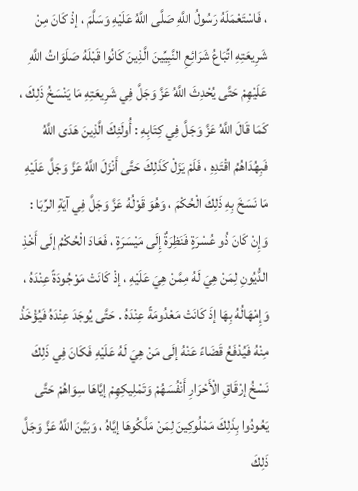، فَاسْتَعْمَلَهُ رَسُولُ اللَّهِ صَلَّى اللَّهُ عَلَيْهِ وَسَلَّمَ ، إذْ كَانَ مِنْ شَرِيعَتِهِ اتِّبَاعُ شَرَائِعِ النَّبِيِّينَ الَّذِينَ كَانُوا قَبْلَهُ صَلَوَاتُ اللَّهِ عَلَيْهِمْ حَتَّى يُحْدِثَ اللَّهُ عَزَّ وَجَلَّ فِي شَرِيعَتِهِ مَا يَنْسَخُ ذَلِكَ ، كَمَا قَالَ اللَّهُ عَزَّ وَجَلَّ فِي كِتَابِهِ : أُولَئِكَ الَّذِينَ هَدَى اللَّهُ فَبِهُدَاهُمُ اقْتَدِهِ ، فَلَمْ يَزَلْ كَذَلِكَ حَتَّى أَنْزَلَ اللَّهُ عَزَّ وَجَلَّ عَلَيْهِ مَا نَسَخَ بِهِ ذَلِكَ الْحُكْمَ ، وَهُوَ قَوْلُهُ عَزَّ وَجَلَّ فِي آيَةِ الرِّبَا : وَإِنْ كَانَ ذُو عُسْرَةٍ فَنَظِرَةٌ إِلَى مَيْسَرَةٍ ، فَعَادَ الْحُكْمُ إلَى أَخْذِ الدُّيُونِ لِمَنْ هِيَ لَهُ مِمَّنْ هِيَ عَلَيْهِ ، إذْ كَانَتْ مَوْجُودَةً عِنْدَهُ ، وَإِمْهَالُهُ بِهَا إذَ كَانَتْ مَعْدُومَةً عِنْدَهُ . حَتَّى يُوجَدَ عِنْدَهُ فَيُؤْخَذُ مِنْهُ فَيُدْفَعُ قَضَاءً عَنْهُ إلَى مَنْ هِيَ لَهُ عَلَيْهِ فَكَانَ فِي ذَلِكَ نَسْخُ إرْقَاقِ الْأَحْرَارِ أَنْفُسَهُمْ وَتَمْلِيكِهِمْ إيَّاهَا سِوَاهُمْ حَتَّى يَعُودُوا بِذَلِكَ مَمْلُوكِينَ لِمَنْ مَلَّكُوهَا إيَّاهُ ، وَبَيَّنَ اللَّهُ عَزَّ وَجَلَّ ذَلِكَ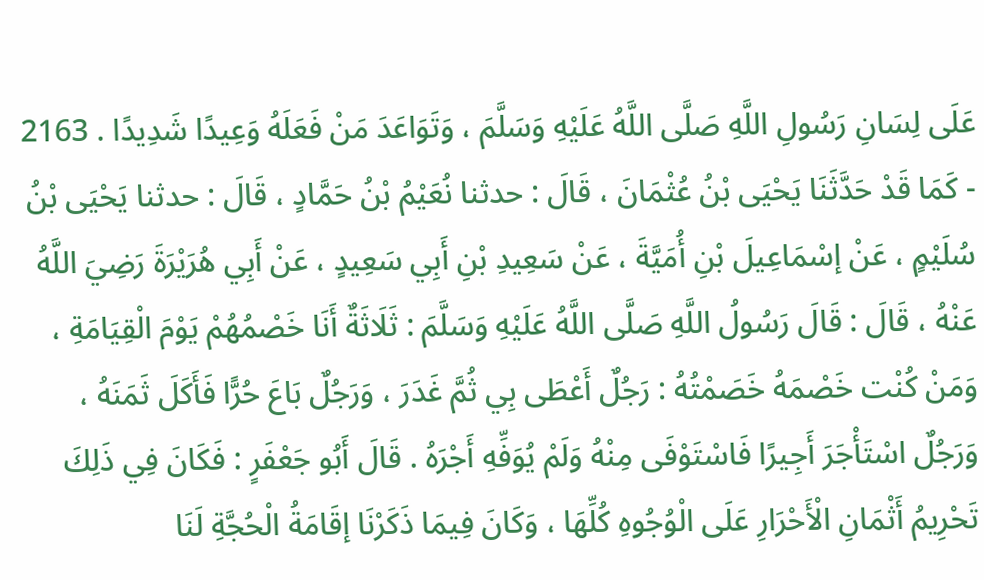عَلَى لِسَانِ رَسُولِ اللَّهِ صَلَّى اللَّهُ عَلَيْهِ وَسَلَّمَ ، وَتَوَاعَدَ مَنْ فَعَلَهُ وَعِيدًا شَدِيدًا . 2163 - كَمَا قَدْ حَدَّثَنَا يَحْيَى بْنُ عُثْمَانَ ، قَالَ : حدثنا نُعَيْمُ بْنُ حَمَّادٍ ، قَالَ : حدثنا يَحْيَى بْنُ سُلَيْمٍ ، عَنْ إسْمَاعِيلَ بْنِ أُمَيَّةَ ، عَنْ سَعِيدِ بْنِ أَبِي سَعِيدٍ ، عَنْ أَبِي هُرَيْرَةَ رَضِيَ اللَّهُ عَنْهُ ، قَالَ : قَالَ رَسُولُ اللَّهِ صَلَّى اللَّهُ عَلَيْهِ وَسَلَّمَ : ثَلَاثَةٌ أَنَا خَصْمُهُمْ يَوْمَ الْقِيَامَةِ ، وَمَنْ كُنْت خَصْمَهُ خَصَمْتُهُ : رَجُلٌ أَعْطَى بِي ثُمَّ غَدَرَ ، وَرَجُلٌ بَاعَ حُرًّا فَأَكَلَ ثَمَنَهُ ، وَرَجُلٌ اسْتَأْجَرَ أَجِيرًا فَاسْتَوْفَى مِنْهُ وَلَمْ يُوَفِّهِ أَجْرَهُ . قَالَ أَبُو جَعْفَرٍ : فَكَانَ فِي ذَلِكَ تَحْرِيمُ أَثْمَانِ الْأَحْرَارِ عَلَى الْوُجُوهِ كُلِّهَا ، وَكَانَ فِيمَا ذَكَرْنَا إقَامَةُ الْحُجَّةِ لَنَا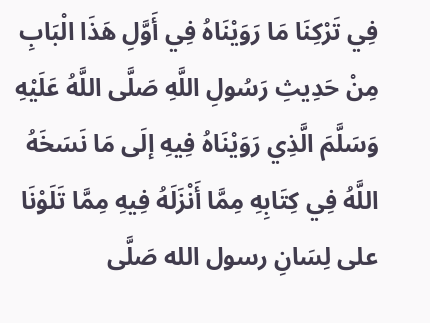فِي تَرْكِنَا مَا رَوَيْنَاهُ فِي أَوَّلِ هَذَا الْبَابِ مِنْ حَدِيثِ رَسُولِ اللَّهِ صَلَّى اللَّهُ عَلَيْهِ وَسَلَّمَ الَّذِي رَوَيْنَاهُ فِيهِ إلَى مَا نَسَخَهُ اللَّهُ فِي كِتَابِهِ مِمَّا أَنْزَلَهُ فِيهِ مِمَّا تَلَوْنَا على لِسَانِ رسول الله صَلَّى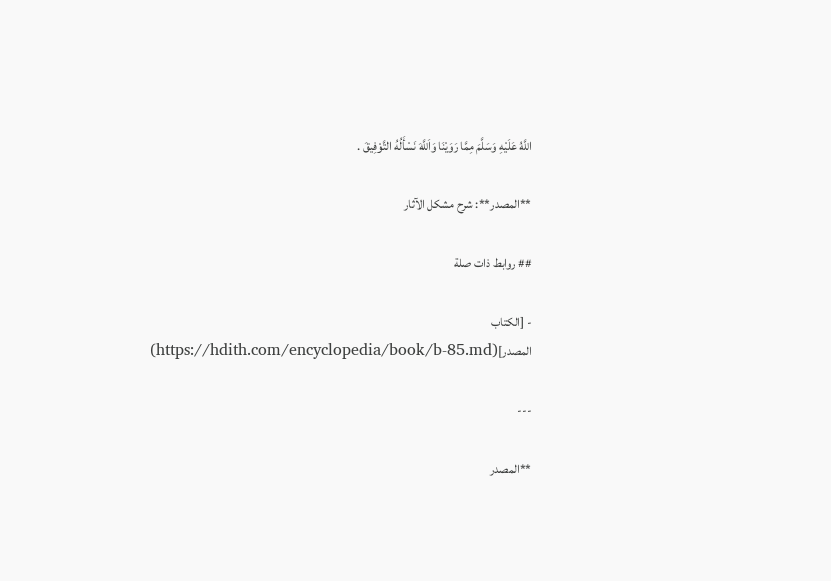اللَّهُ عَلَيْهِ وَسَلَّمَ مِمَّا رَوَيْنَا وَاَللَّهَ نَسْأَلُهُ التَّوْفِيقَ .

**المصدر**: شرح مشكل الآثار

## روابط ذات صلة

- [الكتاب المصدر](https://hdith.com/encyclopedia/book/b-85.md)

---

**المصدر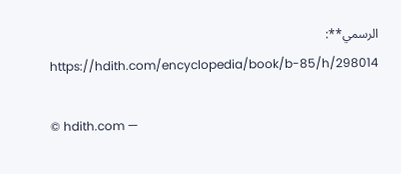الرسمي**: https://hdith.com/encyclopedia/book/b-85/h/298014

© hdith.com —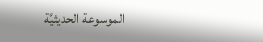الموسوعة الحديثيَّة